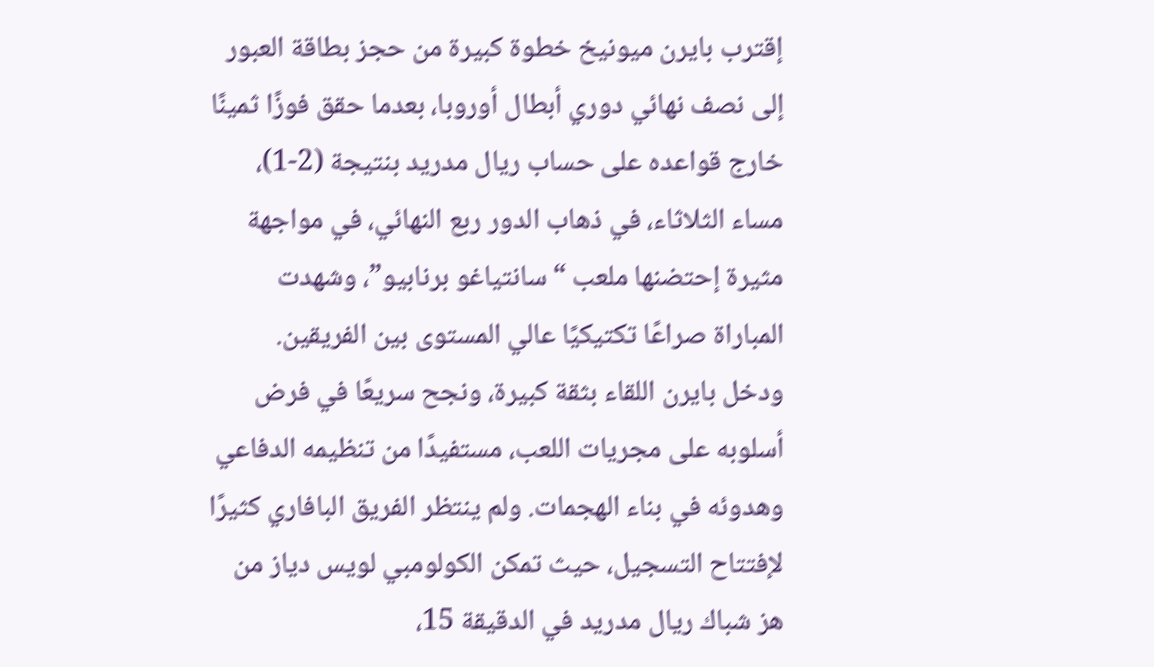إقترب بايرن ميونيخ خطوة كبيرة من حجز بطاقة العبور إلى نصف نهائي دوري أبطال أوروبا، بعدما حقق فوزًا ثمينًا خارج قواعده على حساب ريال مدريد بنتيجة (2-1)، مساء الثلاثاء، في ذهاب الدور ربع النهائي، في مواجهة مثيرة إحتضنها ملعب “سانتياغو برنابيو”، وشهدت المباراة صراعًا تكتيكيًا عالي المستوى بين الفريقين.
ودخل بايرن اللقاء بثقة كبيرة، ونجح سريعًا في فرض أسلوبه على مجريات اللعب، مستفيدًا من تنظيمه الدفاعي وهدوئه في بناء الهجمات. ولم ينتظر الفريق البافاري كثيرًا لإفتتاح التسجيل، حيث تمكن الكولومبي لويس دياز من هز شباك ريال مدريد في الدقيقة 15،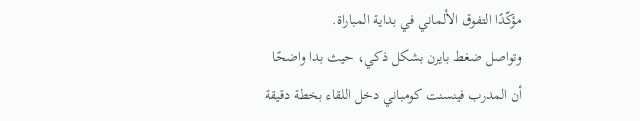مؤكّدًا التفوق الألماني في بداية المباراة.
وتواصل ضغط بايرن بشكل ذكي، حيث بدا واضحًا أن المدرب فينسنت كومباني دخل اللقاء بخطة دقيقة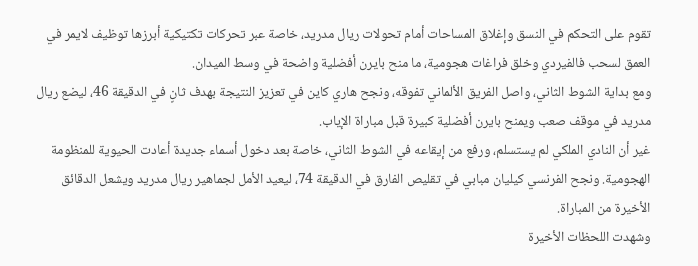تقوم على التحكم في النسق وإغلاق المساحات أمام تحولات ريال مدريد، خاصة عبر تحركات تكتيكية أبرزها توظيف لايمر في العمق لسحب فالفيردي وخلق فراغات هجومية، ما منح بايرن أفضلية واضحة في وسط الميدان.
ومع بداية الشوط الثاني، واصل الفريق الألماني تفوقه، ونجح هاري كاين في تعزيز النتيجة بهدف ثانٍ في الدقيقة 46، ليضع ريال مدريد في موقف صعب ويمنح بايرن أفضلية كبيرة قبل مباراة الإياب.
غير أن النادي الملكي لم يستسلم، ورفع من إيقاعه في الشوط الثاني، خاصة بعد دخول أسماء جديدة أعادت الحيوية للمنظومة الهجومية. ونجح الفرنسي كيليان مبابي في تقليص الفارق في الدقيقة 74، ليعيد الأمل لجماهير ريال مدريد ويشعل الدقائق الأخيرة من المباراة.
وشهدت اللحظات الأخيرة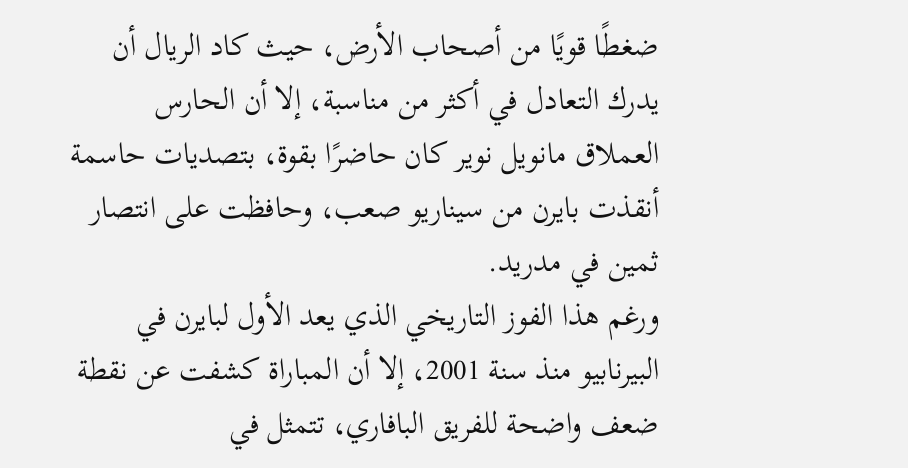ضغطًا قويًا من أصحاب الأرض، حيث كاد الريال أن يدرك التعادل في أكثر من مناسبة، إلا أن الحارس العملاق مانويل نوير كان حاضرًا بقوة، بتصديات حاسمة أنقذت بايرن من سيناريو صعب، وحافظت على انتصار ثمين في مدريد.
ورغم هذا الفوز التاريخي الذي يعد الأول لبايرن في البيرنابيو منذ سنة 2001، إلا أن المباراة كشفت عن نقطة ضعف واضحة للفريق البافاري، تتمثل في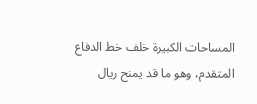المساحات الكبيرة خلف خط الدفاع المتقدم، وهو ما قد يمنح ريال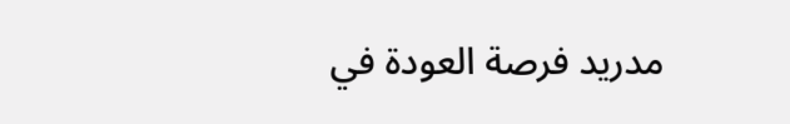مدريد فرصة العودة في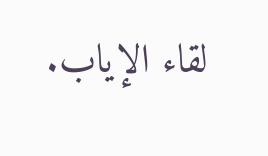لقاء الإياب.